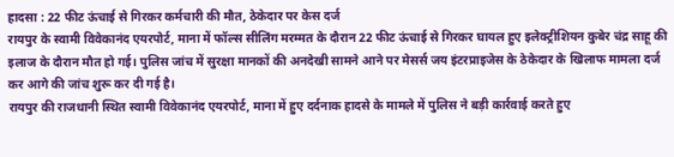हादसा : 22 फीट ऊंचाई से गिरकर कर्मचारी की मौत, ठेकेदार पर केस दर्ज
रायपुर के स्वामी विवेकानंद एयरपोर्ट, माना में फॉल्स सीलिंग मरम्मत के दौरान 22 फीट ऊंचाई से गिरकर घायल हुए इलेक्ट्रीशियन कुबेर चंद्र साहू की इलाज के दौरान मौत हो गई। पुलिस जांच में सुरक्षा मानकों की अनदेखी सामने आने पर मेसर्स जय इंटरप्राइजेस के ठेकेदार के खिलाफ मामला दर्ज कर आगे की जांच शुरू कर दी गई है।
रायपुर की राजधानी स्थित स्वामी विवेकानंद एयरपोर्ट, माना में हुए दर्दनाक हादसे के मामले में पुलिस ने बड़ी कार्रवाई करते हुए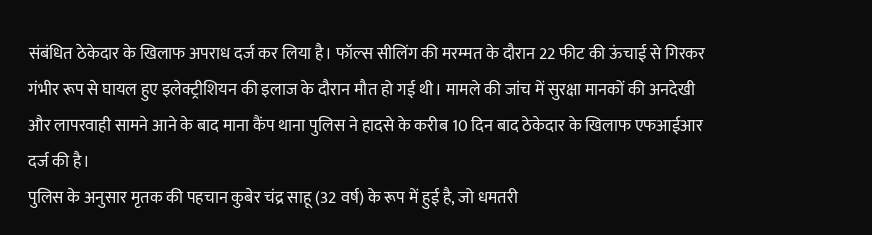संबंधित ठेकेदार के खिलाफ अपराध दर्ज कर लिया है। फॉल्स सीलिंग की मरम्मत के दौरान 22 फीट की ऊंचाई से गिरकर गंभीर रूप से घायल हुए इलेक्ट्रीशियन की इलाज के दौरान मौत हो गई थी। मामले की जांच में सुरक्षा मानकों की अनदेखी और लापरवाही सामने आने के बाद माना कैंप थाना पुलिस ने हादसे के करीब 10 दिन बाद ठेकेदार के खिलाफ एफआईआर दर्ज की है।
पुलिस के अनुसार मृतक की पहचान कुबेर चंद्र साहू (32 वर्ष) के रूप में हुई है, जो धमतरी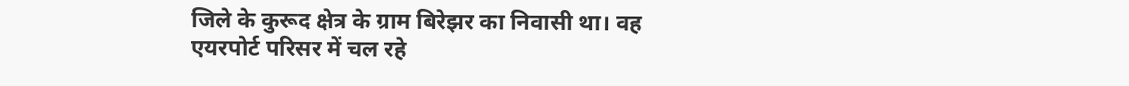जिले के कुरूद क्षेत्र के ग्राम बिरेझर का निवासी था। वह एयरपोर्ट परिसर में चल रहे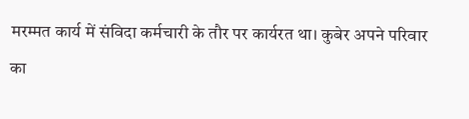मरम्मत कार्य में संविदा कर्मचारी के तौर पर कार्यरत था। कुबेर अपने परिवार का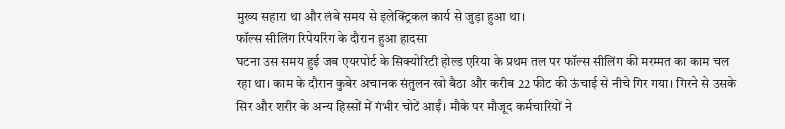मुख्य सहारा था और लंबे समय से इलेक्ट्रिकल कार्य से जुड़ा हुआ था।
फॉल्स सीलिंग रिपेयरिंग के दौरान हुआ हादसा
घटना उस समय हुई जब एयरपोर्ट के सिक्योरिटी होल्ड एरिया के प्रथम तल पर फॉल्स सीलिंग की मरम्मत का काम चल रहा था। काम के दौरान कुबेर अचानक संतुलन खो बैठा और करीब 22 फीट की ऊंचाई से नीचे गिर गया। गिरने से उसके सिर और शरीर के अन्य हिस्सों में गंभीर चोटें आईं। मौके पर मौजूद कर्मचारियों ने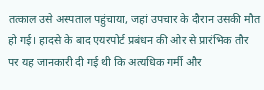तत्काल उसे अस्पताल पहुंचाया, जहां उपचार के दौरान उसकी मौत हो गई। हादसे के बाद एयरपोर्ट प्रबंधन की ओर से प्रारंभिक तौर पर यह जानकारी दी गई थी कि अत्यधिक गर्मी और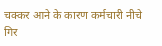चक्कर आने के कारण कर्मचारी नीचे गिर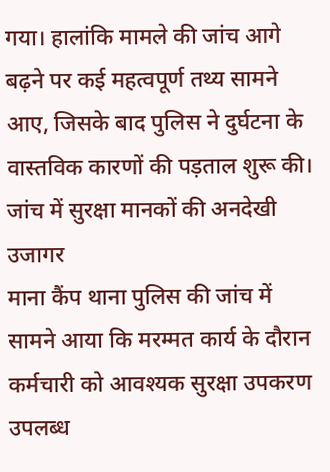गया। हालांकि मामले की जांच आगे बढ़ने पर कई महत्वपूर्ण तथ्य सामने आए, जिसके बाद पुलिस ने दुर्घटना के वास्तविक कारणों की पड़ताल शुरू की।
जांच में सुरक्षा मानकों की अनदेखी उजागर
माना कैंप थाना पुलिस की जांच में सामने आया कि मरम्मत कार्य के दौरान कर्मचारी को आवश्यक सुरक्षा उपकरण उपलब्ध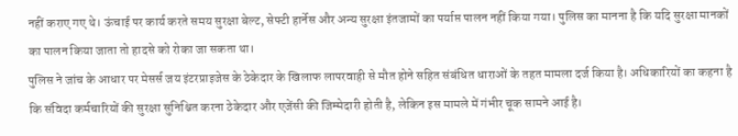नहीं कराए गए थे। ऊंचाई पर कार्य करते समय सुरक्षा बेल्ट, सेफ्टी हार्नेस और अन्य सुरक्षा इंतजामों का पर्याप्त पालन नहीं किया गया। पुलिस का मानना है कि यदि सुरक्षा मानकों का पालन किया जाता तो हादसे को रोका जा सकता था।
पुलिस ने जांच के आधार पर मेसर्स जय इंटरप्राइजेस के ठेकेदार के खिलाफ लापरवाही से मौत होने सहित संबंधित धाराओं के तहत मामला दर्ज किया है। अधिकारियों का कहना है कि संविदा कर्मचारियों की सुरक्षा सुनिश्चित करना ठेकेदार और एजेंसी की जिम्मेदारी होती है, लेकिन इस मामले में गंभीर चूक सामने आई है।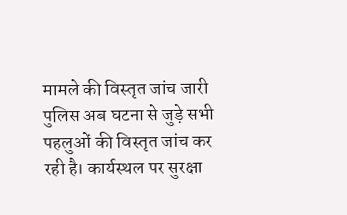मामले की विस्तृत जांच जारी
पुलिस अब घटना से जुड़े सभी पहलुओं की विस्तृत जांच कर रही है। कार्यस्थल पर सुरक्षा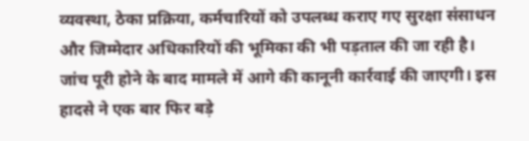व्यवस्था, ठेका प्रक्रिया, कर्मचारियों को उपलब्ध कराए गए सुरक्षा संसाधन और जिम्मेदार अधिकारियों की भूमिका की भी पड़ताल की जा रही है। जांच पूरी होने के बाद मामले में आगे की कानूनी कार्रवाई की जाएगी। इस हादसे ने एक बार फिर बड़े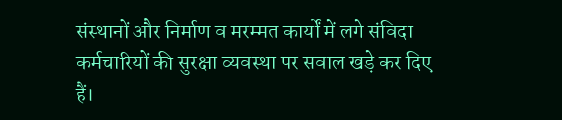संस्थानों और निर्माण व मरम्मत कार्यों में लगे संविदा कर्मचारियों की सुरक्षा व्यवस्था पर सवाल खड़े कर दिए हैं।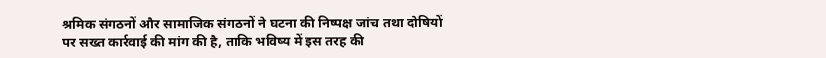श्रमिक संगठनों और सामाजिक संगठनों ने घटना की निष्पक्ष जांच तथा दोषियों पर सख्त कार्रवाई की मांग की है, ताकि भविष्य में इस तरह की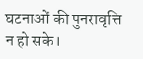घटनाओं की पुनरावृत्ति न हो सके।